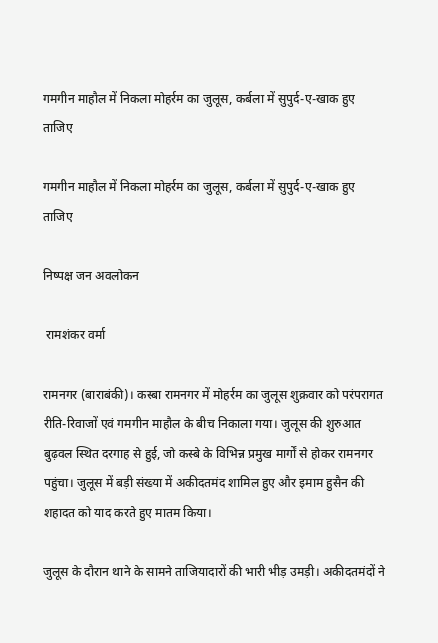गमगीन माहौल में निकला मोहर्रम का जुलूस, कर्बला में सुपुर्द-ए-खाक हुए ताजिए

गमगीन माहौल में निकला मोहर्रम का जुलूस, कर्बला में सुपुर्द-ए-खाक हुए ताजिए

निष्पक्ष जन अवलोकन

 रामशंकर वर्मा

रामनगर (बाराबंकी)। कस्बा रामनगर में मोहर्रम का जुलूस शुक्रवार को परंपरागत रीति-रिवाजों एवं गमगीन माहौल के बीच निकाला गया। जुलूस की शुरुआत बुढ़वल स्थित दरगाह से हुई, जो कस्बे के विभिन्न प्रमुख मार्गों से होकर रामनगर पहुंचा। जुलूस में बड़ी संख्या में अकीदतमंद शामिल हुए और इमाम हुसैन की शहादत को याद करते हुए मातम किया।

जुलूस के दौरान थाने के सामने ताजियादारों की भारी भीड़ उमड़ी। अकीदतमंदों ने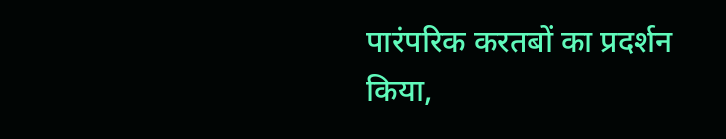पारंपरिक करतबों का प्रदर्शन किया,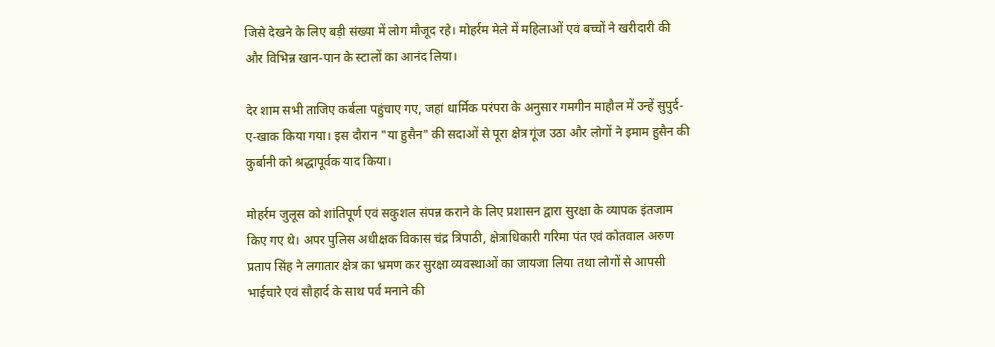जिसे देखने के लिए बड़ी संख्या में लोग मौजूद रहे। मोहर्रम मेले में महिलाओं एवं बच्चों ने खरीदारी की और विभिन्न खान-पान के स्टालों का आनंद लिया।

देर शाम सभी ताजिए कर्बला पहुंचाए गए, जहां धार्मिक परंपरा के अनुसार गमगीन माहौल में उन्हें सुपुर्द-ए-खाक किया गया। इस दौरान "या हुसैन" की सदाओं से पूरा क्षेत्र गूंज उठा और लोगों ने इमाम हुसैन की कुर्बानी को श्रद्धापूर्वक याद किया।

मोहर्रम जुलूस को शांतिपूर्ण एवं सकुशल संपन्न कराने के लिए प्रशासन द्वारा सुरक्षा के व्यापक इंतजाम किए गए थे। अपर पुलिस अधीक्षक विकास चंद्र त्रिपाठी, क्षेत्राधिकारी गरिमा पंत एवं कोतवाल अरुण प्रताप सिंह ने लगातार क्षेत्र का भ्रमण कर सुरक्षा व्यवस्थाओं का जायजा लिया तथा लोगों से आपसी भाईचारे एवं सौहार्द के साथ पर्व मनाने की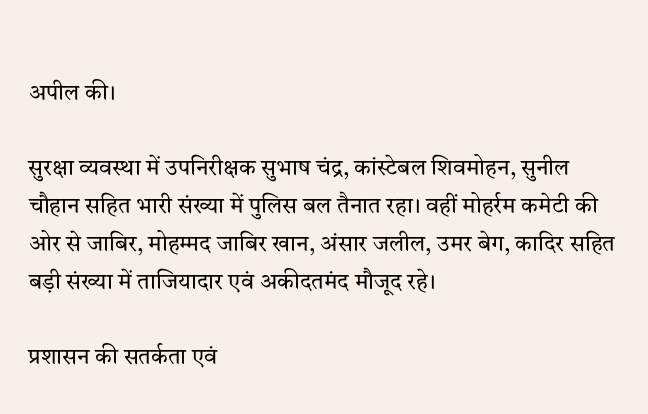अपील की।

सुरक्षा व्यवस्था में उपनिरीक्षक सुभाष चंद्र, कांस्टेबल शिवमोहन, सुनील चौहान सहित भारी संख्या में पुलिस बल तैनात रहा। वहीं मोहर्रम कमेटी की ओर से जाबिर, मोहम्मद जाबिर खान, अंसार जलील, उमर बेग, कादिर सहित बड़ी संख्या में ताजियादार एवं अकीदतमंद मौजूद रहे।

प्रशासन की सतर्कता एवं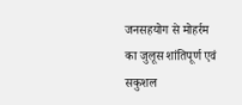जनसहयोग से मोहर्रम का जुलूस शांतिपूर्ण एवं सकुशल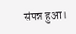संपन्न हुआ।